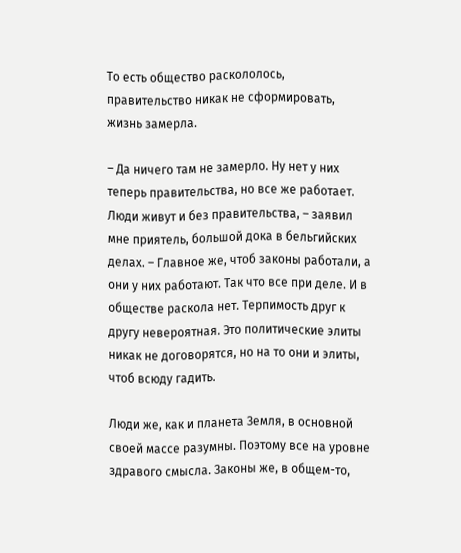То есть общество раскололось, правительство никак не сформировать, жизнь замерла.

– Да ничего там не замерло. Ну нет у них теперь правительства, но все же работает. Люди живут и без правительства, – заявил мне приятель, большой дока в бельгийских делах. – Главное же, чтоб законы работали, а они у них работают. Так что все при деле. И в обществе раскола нет. Терпимость друг к другу невероятная. Это политические элиты никак не договорятся, но на то они и элиты, чтоб всюду гадить.

Люди же, как и планета Земля, в основной своей массе разумны. Поэтому все на уровне здравого смысла. Законы же, в общем-то,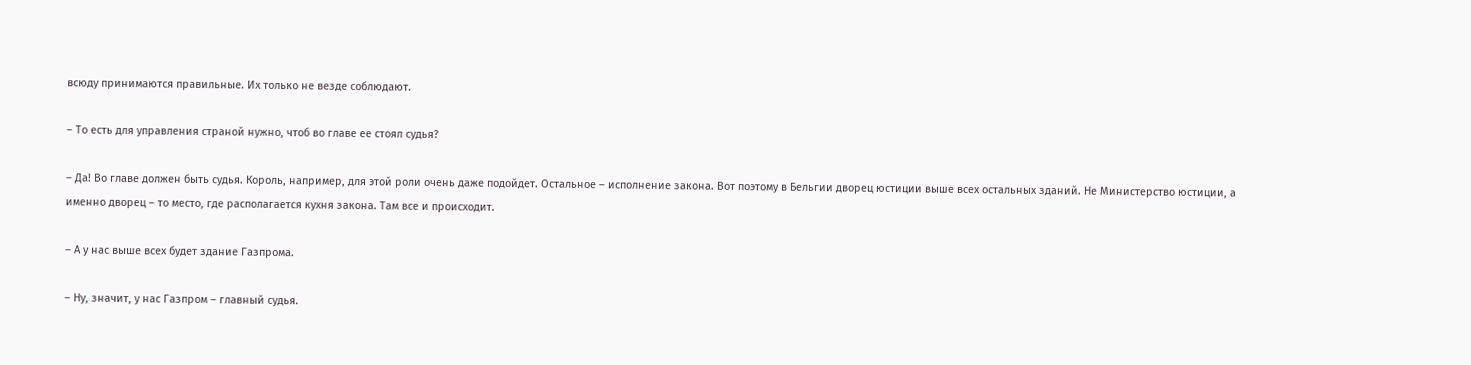всюду принимаются правильные. Их только не везде соблюдают.

– То есть для управления страной нужно, чтоб во главе ее стоял судья?

– Да! Во главе должен быть судья. Король, например, для этой роли очень даже подойдет. Остальное – исполнение закона. Вот поэтому в Бельгии дворец юстиции выше всех остальных зданий. Не Министерство юстиции, а именно дворец – то место, где располагается кухня закона. Там все и происходит.

– А у нас выше всех будет здание Газпрома.

– Ну, значит, у нас Газпром – главный судья.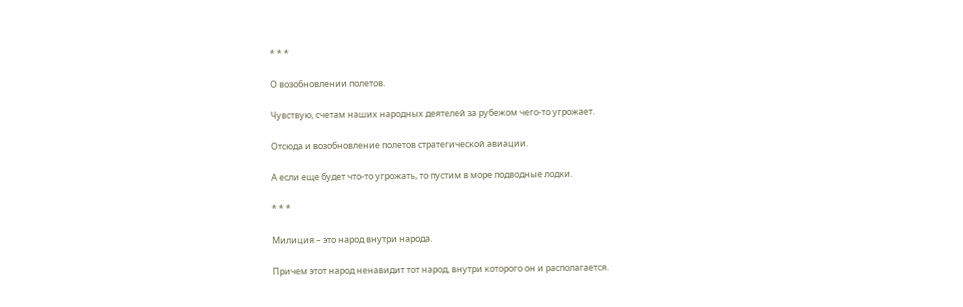* * *

О возобновлении полетов.

Чувствую, счетам наших народных деятелей за рубежом чего-то угрожает.

Отсюда и возобновление полетов стратегической авиации.

А если еще будет что-то угрожать, то пустим в море подводные лодки.

* * *

Милиция – это народ внутри народа.

Причем этот народ ненавидит тот народ, внутри которого он и располагается.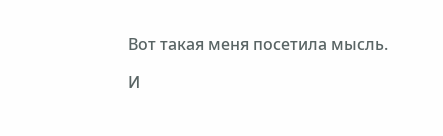Вот такая меня посетила мысль.

И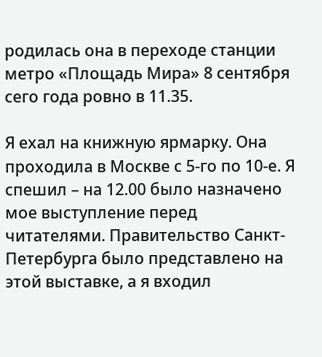родилась она в переходе станции метро «Площадь Мира» 8 сентября сего года ровно в 11.35.

Я ехал на книжную ярмарку. Она проходила в Москве с 5-го по 10-е. Я спешил – на 12.00 было назначено мое выступление перед читателями. Правительство Санкт-Петербурга было представлено на этой выставке, а я входил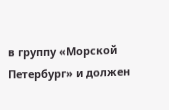в группу «Морской Петербург» и должен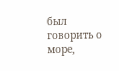был говорить о море,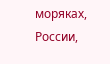моряках, России,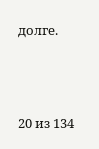долге.



20 из 134